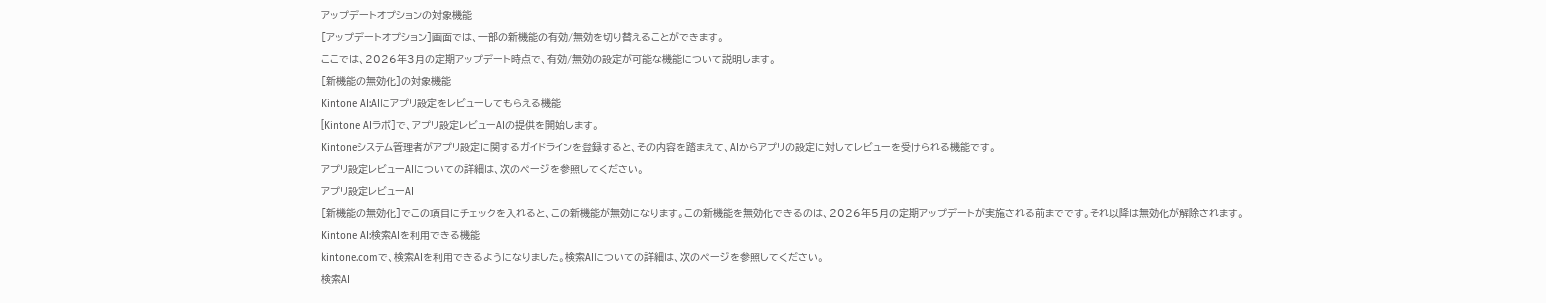アップデートオプションの対象機能
[アップデートオプション]画面では、一部の新機能の有効/無効を切り替えることができます。
ここでは、2026年3月の定期アップデート時点で、有効/無効の設定が可能な機能について説明します。
[新機能の無効化]の対象機能
Kintone AI:AIにアプリ設定をレビューしてもらえる機能
[Kintone AIラボ]で、アプリ設定レビューAIの提供を開始します。
Kintoneシステム管理者がアプリ設定に関するガイドラインを登録すると、その内容を踏まえて、AIからアプリの設定に対してレビューを受けられる機能です。
アプリ設定レビューAIについての詳細は、次のページを参照してください。
アプリ設定レビューAI
[新機能の無効化]でこの項目にチェックを入れると、この新機能が無効になります。この新機能を無効化できるのは、2026年5月の定期アップデートが実施される前までです。それ以降は無効化が解除されます。
Kintone AI:検索AIを利用できる機能
kintone.comで、検索AIを利用できるようになりました。検索AIについての詳細は、次のページを参照してください。
検索AI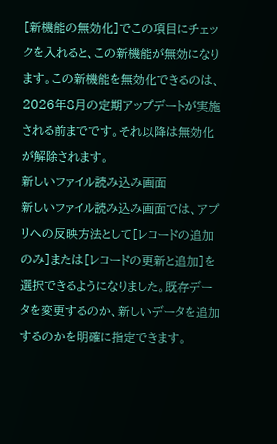[新機能の無効化]でこの項目にチェックを入れると、この新機能が無効になります。この新機能を無効化できるのは、2026年8月の定期アップデートが実施される前までです。それ以降は無効化が解除されます。
新しいファイル読み込み画面
新しいファイル読み込み画面では、アプリへの反映方法として[レコードの追加のみ]または[レコードの更新と追加]を選択できるようになりました。既存データを変更するのか、新しいデータを追加するのかを明確に指定できます。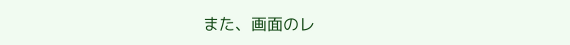また、画面のレ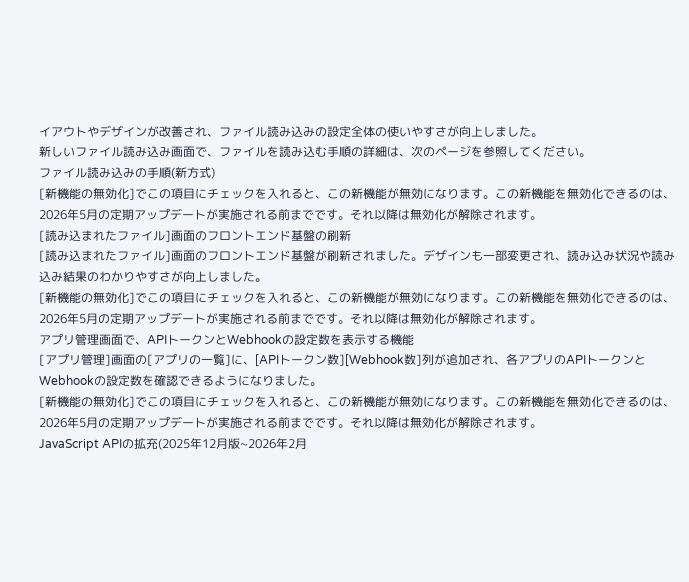イアウトやデザインが改善され、ファイル読み込みの設定全体の使いやすさが向上しました。
新しいファイル読み込み画面で、ファイルを読み込む手順の詳細は、次のページを参照してください。
ファイル読み込みの手順(新方式)
[新機能の無効化]でこの項目にチェックを入れると、この新機能が無効になります。この新機能を無効化できるのは、2026年5月の定期アップデートが実施される前までです。それ以降は無効化が解除されます。
[読み込まれたファイル]画面のフロントエンド基盤の刷新
[読み込まれたファイル]画面のフロントエンド基盤が刷新されました。デザインも一部変更され、読み込み状況や読み込み結果のわかりやすさが向上しました。
[新機能の無効化]でこの項目にチェックを入れると、この新機能が無効になります。この新機能を無効化できるのは、2026年5月の定期アップデートが実施される前までです。それ以降は無効化が解除されます。
アプリ管理画面で、APIトークンとWebhookの設定数を表示する機能
[アプリ管理]画面の[アプリの一覧]に、[APIトークン数][Webhook数]列が追加され、各アプリのAPIトークンとWebhookの設定数を確認できるようになりました。
[新機能の無効化]でこの項目にチェックを入れると、この新機能が無効になります。この新機能を無効化できるのは、2026年5月の定期アップデートが実施される前までです。それ以降は無効化が解除されます。
JavaScript APIの拡充(2025年12月版~2026年2月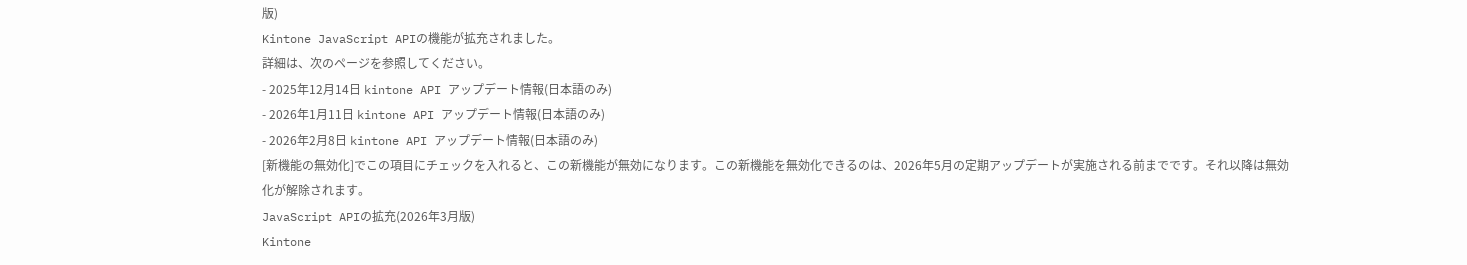版)
Kintone JavaScript APIの機能が拡充されました。
詳細は、次のページを参照してください。
- 2025年12月14日 kintone API アップデート情報(日本語のみ)
- 2026年1月11日 kintone API アップデート情報(日本語のみ)
- 2026年2月8日 kintone API アップデート情報(日本語のみ)
[新機能の無効化]でこの項目にチェックを入れると、この新機能が無効になります。この新機能を無効化できるのは、2026年5月の定期アップデートが実施される前までです。それ以降は無効化が解除されます。
JavaScript APIの拡充(2026年3月版)
Kintone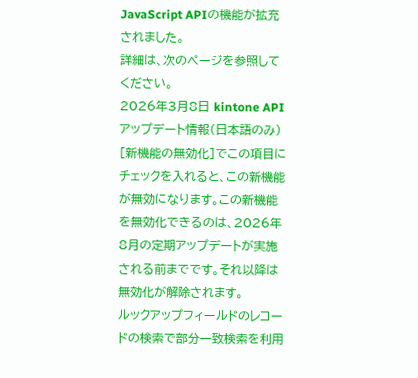JavaScript APIの機能が拡充されました。
詳細は、次のページを参照してください。
2026年3月8日 kintone API アップデート情報(日本語のみ)
[新機能の無効化]でこの項目にチェックを入れると、この新機能が無効になります。この新機能を無効化できるのは、2026年8月の定期アップデートが実施される前までです。それ以降は無効化が解除されます。
ルックアップフィールドのレコードの検索で部分一致検索を利用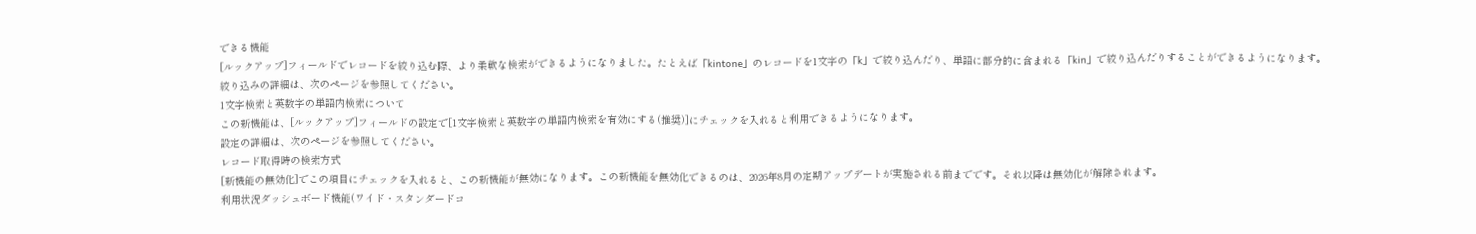できる機能
[ルックアップ]フィールドでレコードを絞り込む際、より柔軟な検索ができるようになりました。たとえば「kintone」のレコードを1文字の「k」で絞り込んだり、単語に部分的に含まれる「kin」で絞り込んだりすることができるようになります。
絞り込みの詳細は、次のページを参照してください。
1文字検索と英数字の単語内検索について
この新機能は、[ルックアップ]フィールドの設定で[1文字検索と英数字の単語内検索を有効にする(推奨)]にチェックを入れると利用できるようになります。
設定の詳細は、次のページを参照してください。
レコード取得時の検索方式
[新機能の無効化]でこの項目にチェックを入れると、この新機能が無効になります。この新機能を無効化できるのは、2026年8月の定期アップデートが実施される前までです。それ以降は無効化が解除されます。
利用状況ダッシュボード機能(ワイド・スタンダードコ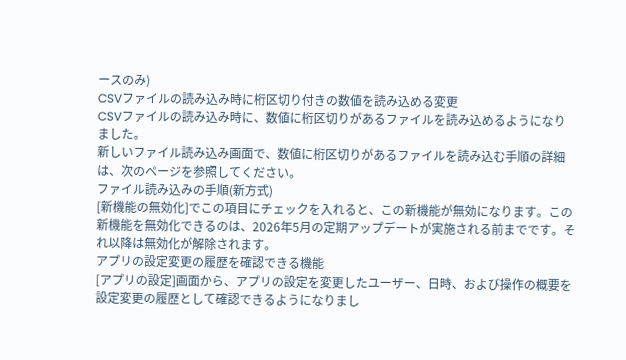ースのみ)
CSVファイルの読み込み時に桁区切り付きの数値を読み込める変更
CSVファイルの読み込み時に、数値に桁区切りがあるファイルを読み込めるようになりました。
新しいファイル読み込み画面で、数値に桁区切りがあるファイルを読み込む手順の詳細は、次のページを参照してください。
ファイル読み込みの手順(新方式)
[新機能の無効化]でこの項目にチェックを入れると、この新機能が無効になります。この新機能を無効化できるのは、2026年5月の定期アップデートが実施される前までです。それ以降は無効化が解除されます。
アプリの設定変更の履歴を確認できる機能
[アプリの設定]画面から、アプリの設定を変更したユーザー、日時、および操作の概要を設定変更の履歴として確認できるようになりまし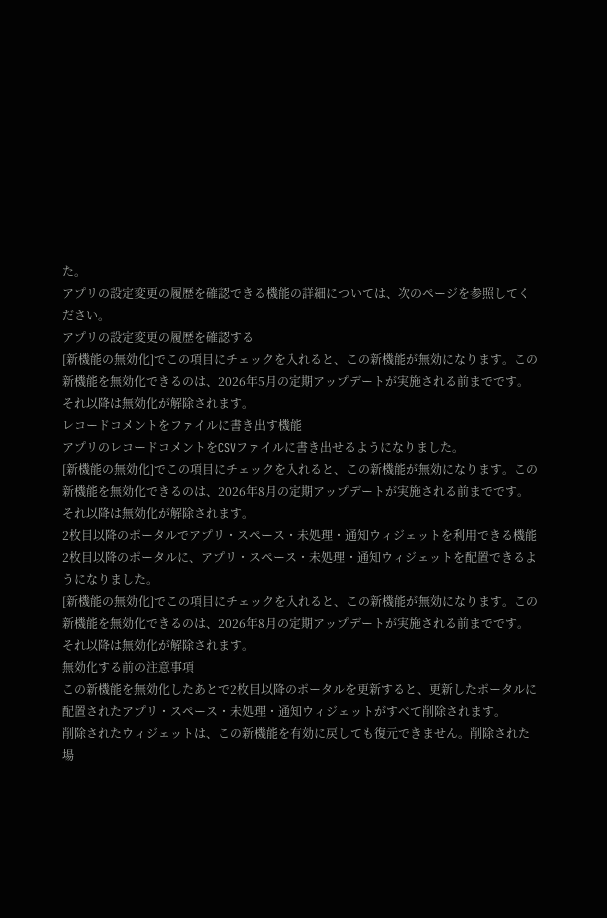た。
アプリの設定変更の履歴を確認できる機能の詳細については、次のページを参照してください。
アプリの設定変更の履歴を確認する
[新機能の無効化]でこの項目にチェックを入れると、この新機能が無効になります。この新機能を無効化できるのは、2026年5月の定期アップデートが実施される前までです。それ以降は無効化が解除されます。
レコードコメントをファイルに書き出す機能
アプリのレコードコメントをCSVファイルに書き出せるようになりました。
[新機能の無効化]でこの項目にチェックを入れると、この新機能が無効になります。この新機能を無効化できるのは、2026年8月の定期アップデートが実施される前までです。それ以降は無効化が解除されます。
2枚目以降のポータルでアプリ・スペース・未処理・通知ウィジェットを利用できる機能
2枚目以降のポータルに、アプリ・スペース・未処理・通知ウィジェットを配置できるようになりました。
[新機能の無効化]でこの項目にチェックを入れると、この新機能が無効になります。この新機能を無効化できるのは、2026年8月の定期アップデートが実施される前までです。それ以降は無効化が解除されます。
無効化する前の注意事項
この新機能を無効化したあとで2枚目以降のポータルを更新すると、更新したポータルに配置されたアプリ・スペース・未処理・通知ウィジェットがすべて削除されます。
削除されたウィジェットは、この新機能を有効に戻しても復元できません。削除された場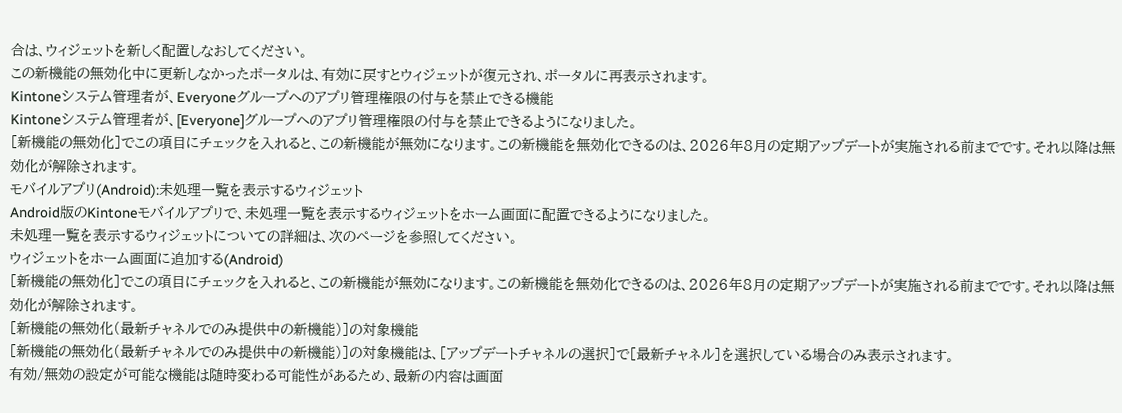合は、ウィジェットを新しく配置しなおしてください。
この新機能の無効化中に更新しなかったポータルは、有効に戻すとウィジェットが復元され、ポータルに再表示されます。
Kintoneシステム管理者が、Everyoneグループへのアプリ管理権限の付与を禁止できる機能
Kintoneシステム管理者が、[Everyone]グループへのアプリ管理権限の付与を禁止できるようになりました。
[新機能の無効化]でこの項目にチェックを入れると、この新機能が無効になります。この新機能を無効化できるのは、2026年8月の定期アップデートが実施される前までです。それ以降は無効化が解除されます。
モバイルアプリ(Android):未処理一覧を表示するウィジェット
Android版のKintoneモバイルアプリで、未処理一覧を表示するウィジェットをホーム画面に配置できるようになりました。
未処理一覧を表示するウィジェットについての詳細は、次のページを参照してください。
ウィジェットをホーム画面に追加する(Android)
[新機能の無効化]でこの項目にチェックを入れると、この新機能が無効になります。この新機能を無効化できるのは、2026年8月の定期アップデートが実施される前までです。それ以降は無効化が解除されます。
[新機能の無効化(最新チャネルでのみ提供中の新機能)]の対象機能
[新機能の無効化(最新チャネルでのみ提供中の新機能)]の対象機能は、[アップデートチャネルの選択]で[最新チャネル]を選択している場合のみ表示されます。
有効/無効の設定が可能な機能は随時変わる可能性があるため、最新の内容は画面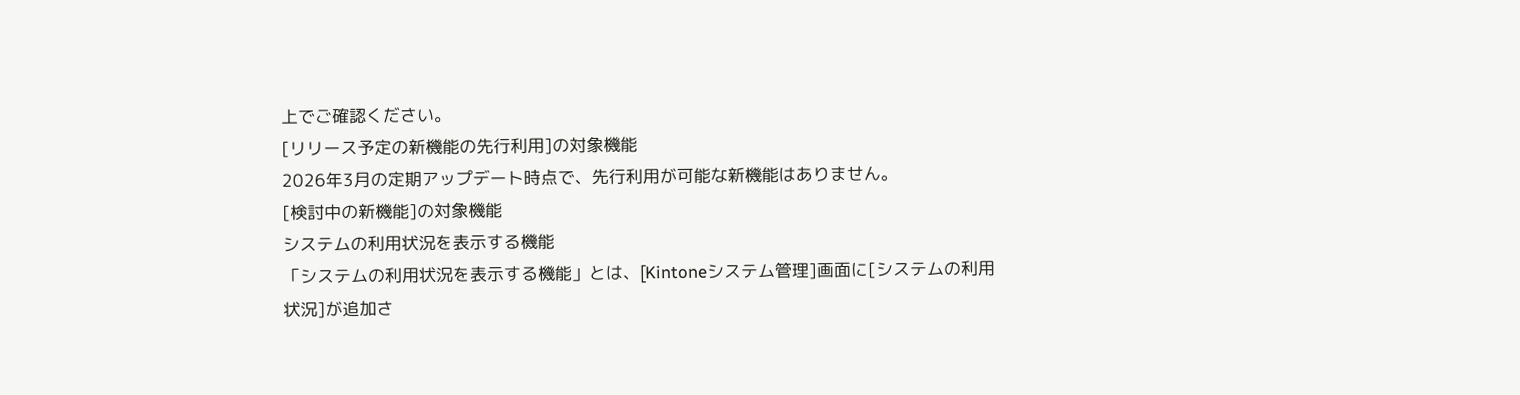上でご確認ください。
[リリース予定の新機能の先行利用]の対象機能
2026年3月の定期アップデート時点で、先行利用が可能な新機能はありません。
[検討中の新機能]の対象機能
システムの利用状況を表示する機能
「システムの利用状況を表示する機能」とは、[Kintoneシステム管理]画面に[システムの利用状況]が追加さ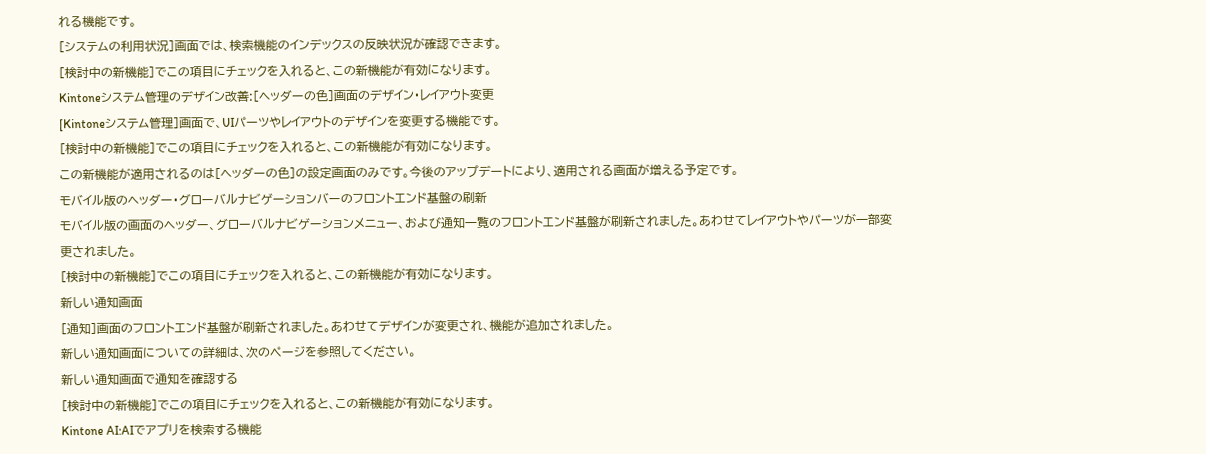れる機能です。
[システムの利用状況]画面では、検索機能のインデックスの反映状況が確認できます。
[検討中の新機能]でこの項目にチェックを入れると、この新機能が有効になります。
Kintoneシステム管理のデザイン改善:[ヘッダーの色]画面のデザイン・レイアウト変更
[Kintoneシステム管理]画面で、UIパーツやレイアウトのデザインを変更する機能です。
[検討中の新機能]でこの項目にチェックを入れると、この新機能が有効になります。
この新機能が適用されるのは[ヘッダーの色]の設定画面のみです。今後のアップデートにより、適用される画面が増える予定です。
モバイル版のヘッダー・グローバルナビゲーションバーのフロントエンド基盤の刷新
モバイル版の画面のヘッダー、グローバルナビゲーションメニュー、および通知一覧のフロントエンド基盤が刷新されました。あわせてレイアウトやパーツが一部変更されました。
[検討中の新機能]でこの項目にチェックを入れると、この新機能が有効になります。
新しい通知画面
[通知]画面のフロントエンド基盤が刷新されました。あわせてデザインが変更され、機能が追加されました。
新しい通知画面についての詳細は、次のページを参照してください。
新しい通知画面で通知を確認する
[検討中の新機能]でこの項目にチェックを入れると、この新機能が有効になります。
Kintone AI:AIでアプリを検索する機能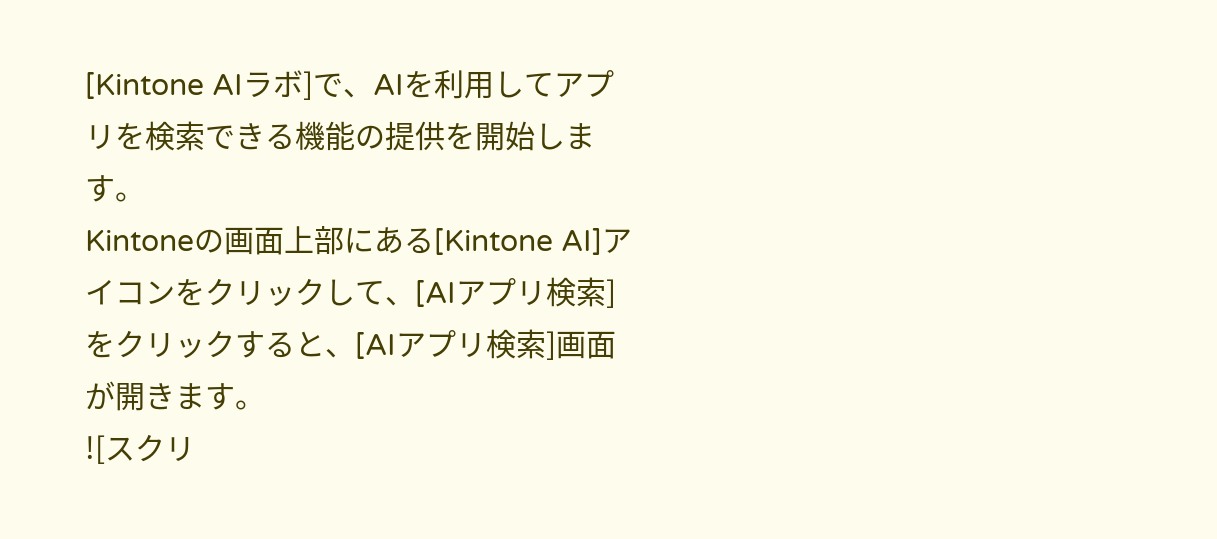[Kintone AIラボ]で、AIを利用してアプリを検索できる機能の提供を開始します。
Kintoneの画面上部にある[Kintone AI]アイコンをクリックして、[AIアプリ検索]をクリックすると、[AIアプリ検索]画面が開きます。
![スクリ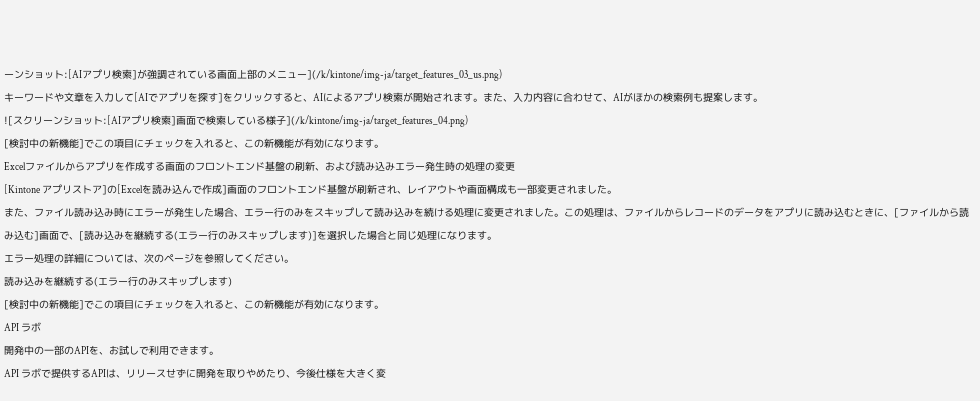ーンショット:[AIアプリ検索]が強調されている画面上部のメニュー](/k/kintone/img-ja/target_features_03_us.png)
キーワードや文章を入力して[AIでアプリを探す]をクリックすると、AIによるアプリ検索が開始されます。また、入力内容に合わせて、AIがほかの検索例も提案します。
![スクリーンショット:[AIアプリ検索]画面で検索している様子](/k/kintone/img-ja/target_features_04.png)
[検討中の新機能]でこの項目にチェックを入れると、この新機能が有効になります。
Excelファイルからアプリを作成する画面のフロントエンド基盤の刷新、および読み込みエラー発生時の処理の変更
[Kintone アプリストア]の[Excelを読み込んで作成]画面のフロントエンド基盤が刷新され、レイアウトや画面構成も一部変更されました。
また、ファイル読み込み時にエラーが発生した場合、エラー行のみをスキップして読み込みを続ける処理に変更されました。この処理は、ファイルからレコードのデータをアプリに読み込むときに、[ファイルから読み込む]画面で、[読み込みを継続する(エラー行のみスキップします)]を選択した場合と同じ処理になります。
エラー処理の詳細については、次のページを参照してください。
読み込みを継続する(エラー行のみスキップします)
[検討中の新機能]でこの項目にチェックを入れると、この新機能が有効になります。
API ラボ
開発中の一部のAPIを、お試しで利用できます。
API ラボで提供するAPIは、リリースせずに開発を取りやめたり、今後仕様を大きく変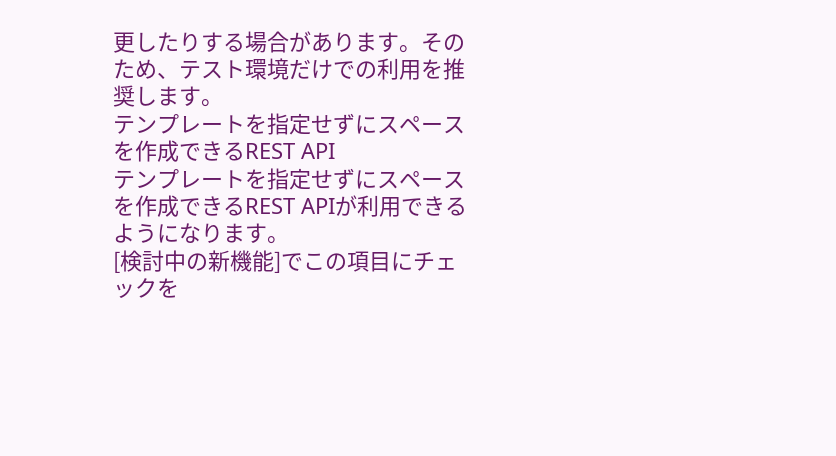更したりする場合があります。そのため、テスト環境だけでの利用を推奨します。
テンプレートを指定せずにスペースを作成できるREST API
テンプレートを指定せずにスペースを作成できるREST APIが利用できるようになります。
[検討中の新機能]でこの項目にチェックを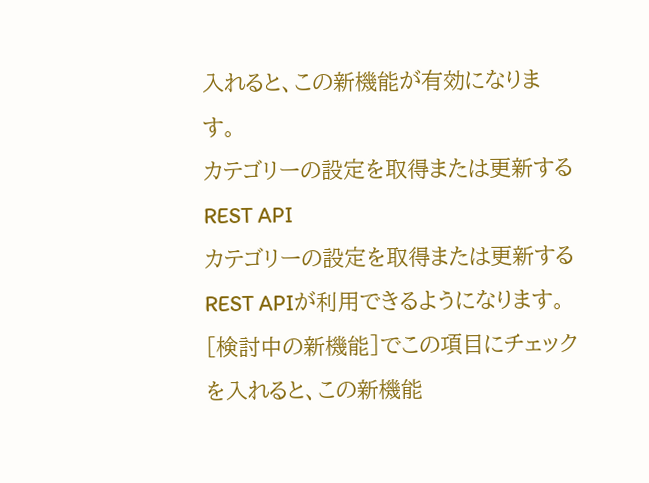入れると、この新機能が有効になります。
カテゴリーの設定を取得または更新するREST API
カテゴリーの設定を取得または更新するREST APIが利用できるようになります。
[検討中の新機能]でこの項目にチェックを入れると、この新機能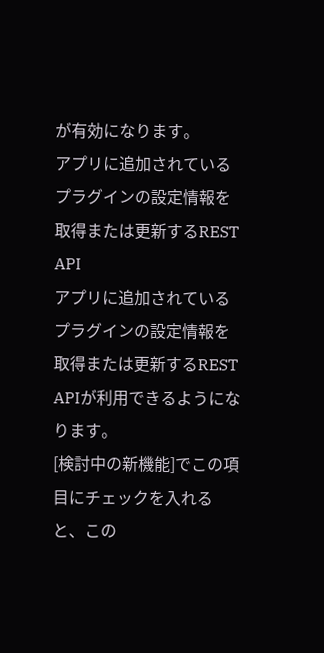が有効になります。
アプリに追加されているプラグインの設定情報を取得または更新するREST API
アプリに追加されているプラグインの設定情報を取得または更新するREST APIが利用できるようになります。
[検討中の新機能]でこの項目にチェックを入れると、この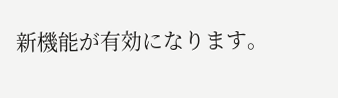新機能が有効になります。